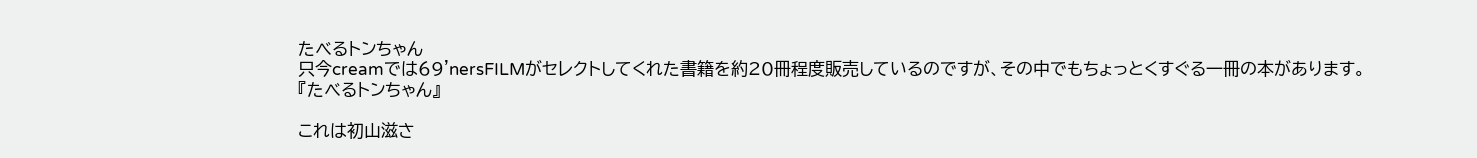たべるトンちゃん
只今creamでは69'nersFILMがセレクトしてくれた書籍を約20冊程度販売しているのですが、その中でもちょっとくすぐる一冊の本があります。
『たべるトンちゃん』

これは初山滋さ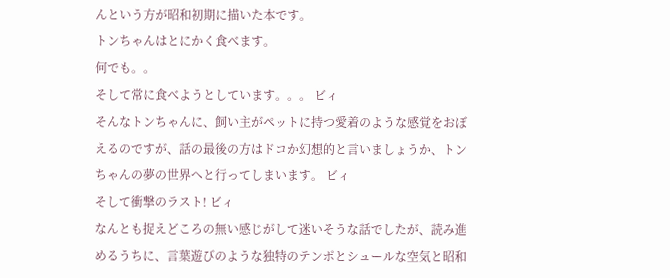んという方が昭和初期に描いた本です。
トンちゃんはとにかく食べます。
何でも。。
そして常に食べようとしています。。。 ビィ
そんなトンちゃんに、飼い主がペットに持つ愛着のような感覚をおぼえるのですが、話の最後の方はドコか幻想的と言いましょうか、トンちゃんの夢の世界へと行ってしまいます。 ビィ
そして衝撃のラスト! ビィ
なんとも捉えどころの無い感じがして迷いそうな話でしたが、読み進めるうちに、言葉遊びのような独特のテンポとシュールな空気と昭和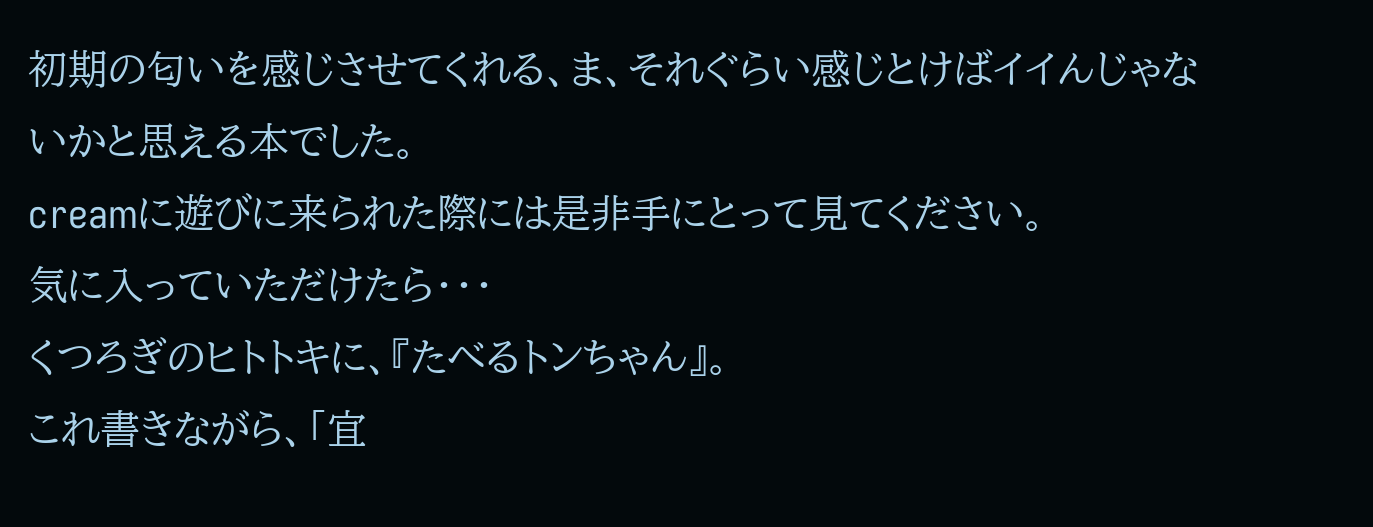初期の匂いを感じさせてくれる、ま、それぐらい感じとけばイイんじゃないかと思える本でした。
creamに遊びに来られた際には是非手にとって見てください。
気に入っていただけたら・・・
くつろぎのヒトトキに、『たべるトンちゃん』。
これ書きながら、「宜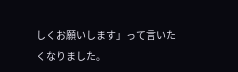しくお願いします」って言いたくなりました。